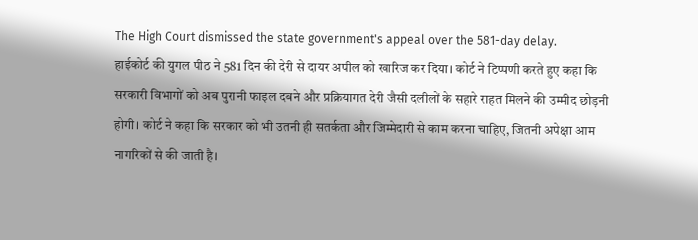The High Court dismissed the state government's appeal over the 581-day delay.
हाईकोर्ट की युगल पीठ ने 581 दिन की देरी से दायर अपील को खारिज कर दिया। कोर्ट ने टिप्पणी करते हुए कहा कि सरकारी विभागों को अब पुरानी फाइल दबने और प्रक्रियागत देरी जैसी दलीलों के सहारे राहत मिलने की उम्मीद छोड़नी होगी। कोर्ट ने कहा कि सरकार को भी उतनी ही सतर्कता और जिम्मेदारी से काम करना चाहिए, जितनी अपेक्षा आम नागरिकों से की जाती है।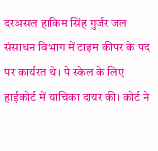दरअसल हाकिम सिंह गुर्जर जल संसाधन विभाग में टाइम कीपर के पद पर कार्यरत थे। पे स्केल के लिए हाईकोर्ट में याचिका दायर की। कोर्ट ने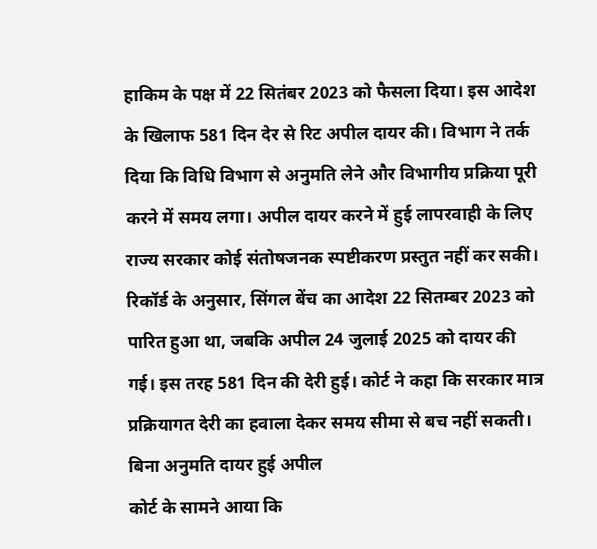हाकिम के पक्ष में 22 सितंबर 2023 को फैसला दिया। इस आदेश के खिलाफ 581 दिन देर से रिट अपील दायर की। विभाग ने तर्क दिया कि विधि विभाग से अनुमति लेने और विभागीय प्रक्रिया पूरी करने में समय लगा। अपील दायर करने में हुई लापरवाही के लिए राज्य सरकार कोई संतोषजनक स्पष्टीकरण प्रस्तुत नहीं कर सकी। रिकॉर्ड के अनुसार, सिंगल बेंच का आदेश 22 सितम्बर 2023 को पारित हुआ था, जबकि अपील 24 जुलाई 2025 को दायर की गई। इस तरह 581 दिन की देरी हुई। कोर्ट ने कहा कि सरकार मात्र प्रक्रियागत देरी का हवाला देकर समय सीमा से बच नहीं सकती।
बिना अनुमति दायर हुई अपील
कोर्ट के सामने आया कि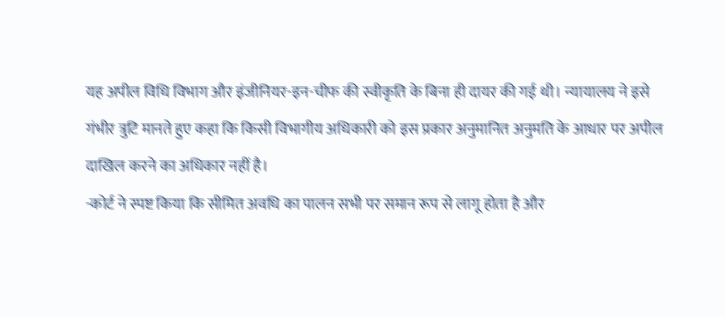यह अपील विधि विभाग और इंजीनियर-इन-चीफ की स्वीकृति के बिना ही दायर की गई थी। न्यायालय ने इसे गंभीर त्रुटि मानते हुए कहा कि किसी विभागीय अधिकारी को इस प्रकार अनुमानित अनुमति के आधार पर अपील दाखिल करने का अधिकार नहीं है।
-कोर्ट ने स्पष्ट किया कि सीमित अवधि का पालन सभी पर समान रूप से लागू होता है और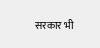सरकार भी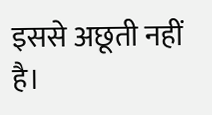इससे अछूती नहीं है।